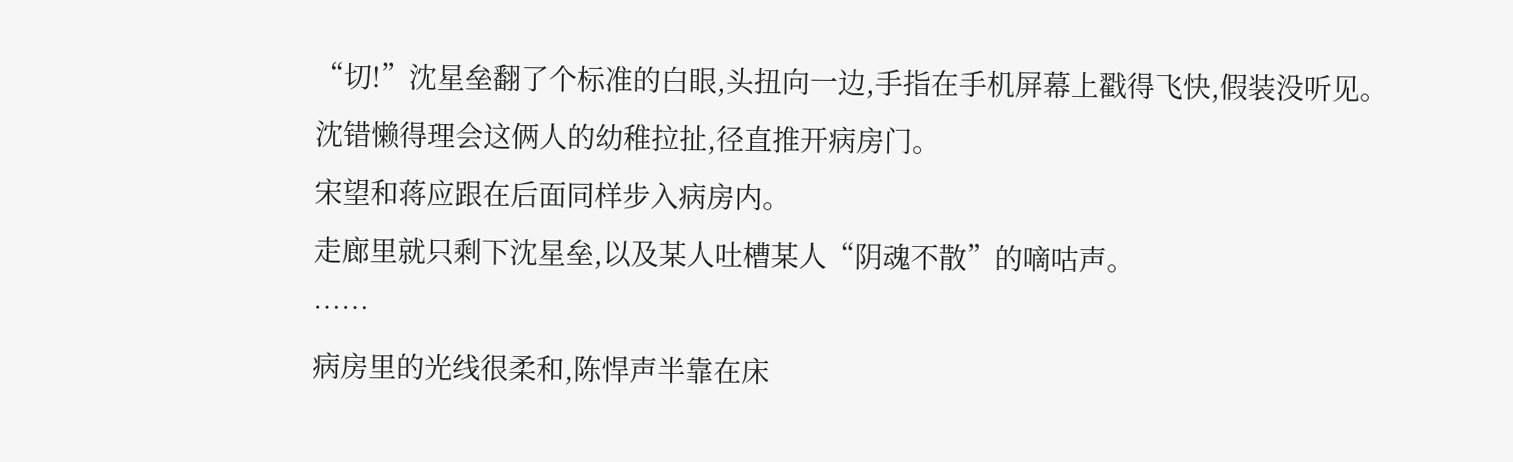“切!”沈星垒翻了个标准的白眼,头扭向一边,手指在手机屏幕上戳得飞快,假装没听见。
沈错懒得理会这俩人的幼稚拉扯,径直推开病房门。
宋望和蒋应跟在后面同样步入病房内。
走廊里就只剩下沈星垒,以及某人吐槽某人“阴魂不散”的嘀咕声。
……
病房里的光线很柔和,陈悍声半靠在床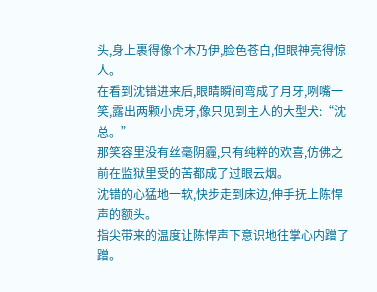头,身上裹得像个木乃伊,脸色苍白,但眼神亮得惊人。
在看到沈错进来后,眼睛瞬间弯成了月牙,咧嘴一笑,露出两颗小虎牙,像只见到主人的大型犬:“沈总。”
那笑容里没有丝毫阴霾,只有纯粹的欢喜,仿佛之前在监狱里受的苦都成了过眼云烟。
沈错的心猛地一软,快步走到床边,伸手抚上陈悍声的额头。
指尖带来的温度让陈悍声下意识地往掌心内蹭了蹭。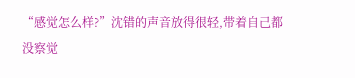“感觉怎么样?”沈错的声音放得很轻,带着自己都没察觉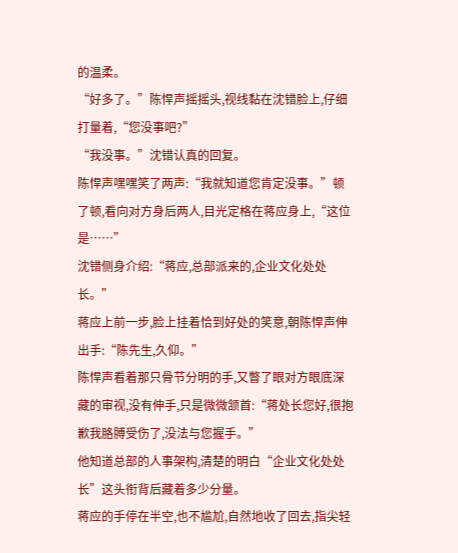的温柔。
“好多了。”陈悍声摇摇头,视线黏在沈错脸上,仔细打量着,“您没事吧?”
“我没事。”沈错认真的回复。
陈悍声嘿嘿笑了两声:“我就知道您肯定没事。”顿了顿,看向对方身后两人,目光定格在蒋应身上,“这位是……”
沈错侧身介绍:“蒋应,总部派来的,企业文化处处长。”
蒋应上前一步,脸上挂着恰到好处的笑意,朝陈悍声伸出手:“陈先生,久仰。”
陈悍声看着那只骨节分明的手,又瞥了眼对方眼底深藏的审视,没有伸手,只是微微颔首:“蒋处长您好,很抱歉我胳膊受伤了,没法与您握手。”
他知道总部的人事架构,清楚的明白“企业文化处处长”这头衔背后藏着多少分量。
蒋应的手停在半空,也不尴尬,自然地收了回去,指尖轻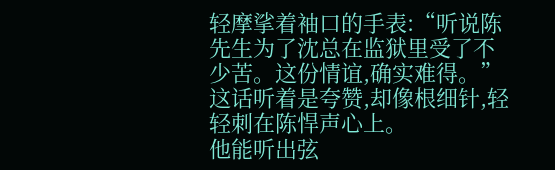轻摩挲着袖口的手表:“听说陈先生为了沈总在监狱里受了不少苦。这份情谊,确实难得。”
这话听着是夸赞,却像根细针,轻轻刺在陈悍声心上。
他能听出弦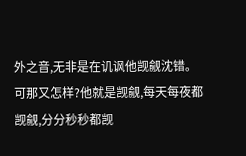外之音,无非是在讥讽他觊觎沈错。
可那又怎样?他就是觊觎,每天每夜都觊觎,分分秒秒都觊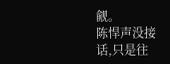觎。
陈悍声没接话,只是往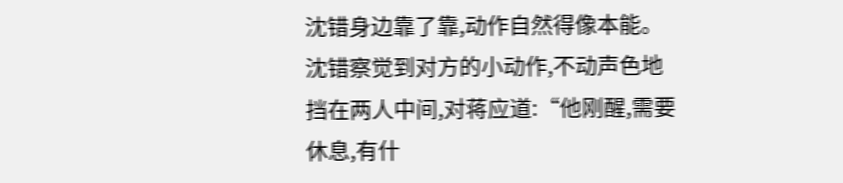沈错身边靠了靠,动作自然得像本能。
沈错察觉到对方的小动作,不动声色地挡在两人中间,对蒋应道:“他刚醒,需要休息,有什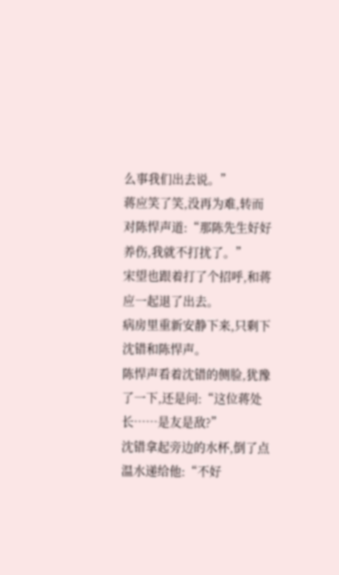么事我们出去说。”
蒋应笑了笑,没再为难,转而对陈悍声道:“那陈先生好好养伤,我就不打扰了。”
宋望也跟着打了个招呼,和蒋应一起退了出去。
病房里重新安静下来,只剩下沈错和陈悍声。
陈悍声看着沈错的侧脸,犹豫了一下,还是问:“这位蒋处长……是友是敌?”
沈错拿起旁边的水杯,倒了点温水递给他:“不好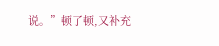说。”顿了顿,又补充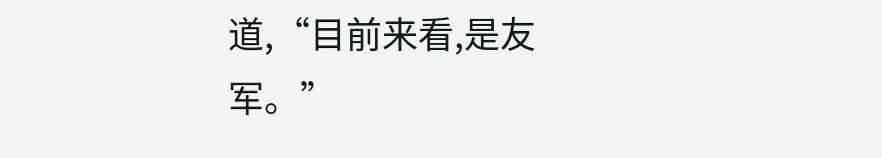道,“目前来看,是友军。”